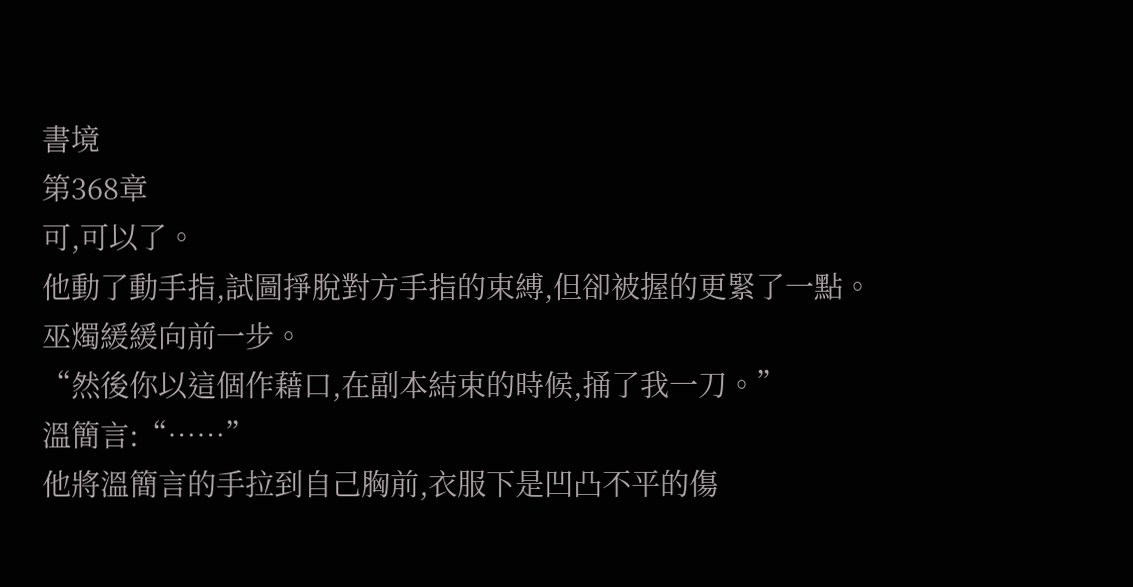書境
第368章
可,可以了。
他動了動手指,試圖掙脫對方手指的束縛,但卻被握的更緊了一點。
巫燭緩緩向前一步。
“然後你以這個作藉口,在副本結束的時候,捅了我一刀。”
溫簡言:“……”
他將溫簡言的手拉到自己胸前,衣服下是凹凸不平的傷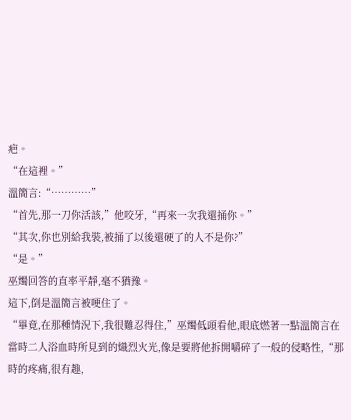疤。
“在這裡。”
溫簡言:“…………”
“首先,那一刀你活該,”他咬牙,“再來一次我還捅你。”
“其次,你也別給我裝,被捅了以後還硬了的人不是你?”
“是。”
巫燭回答的直率平靜,毫不猶豫。
這下,倒是溫簡言被哽住了。
“畢竟,在那種情況下,我很難忍得住,”巫燭低頭看他,眼底燃著一點溫簡言在當時二人浴血時所見到的熾烈火光,像是要將他拆開嚼碎了一般的侵略性,“那時的疼痛,很有趣,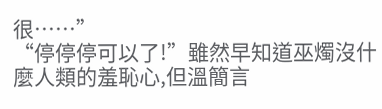很……”
“停停停可以了!”雖然早知道巫燭沒什麼人類的羞恥心,但溫簡言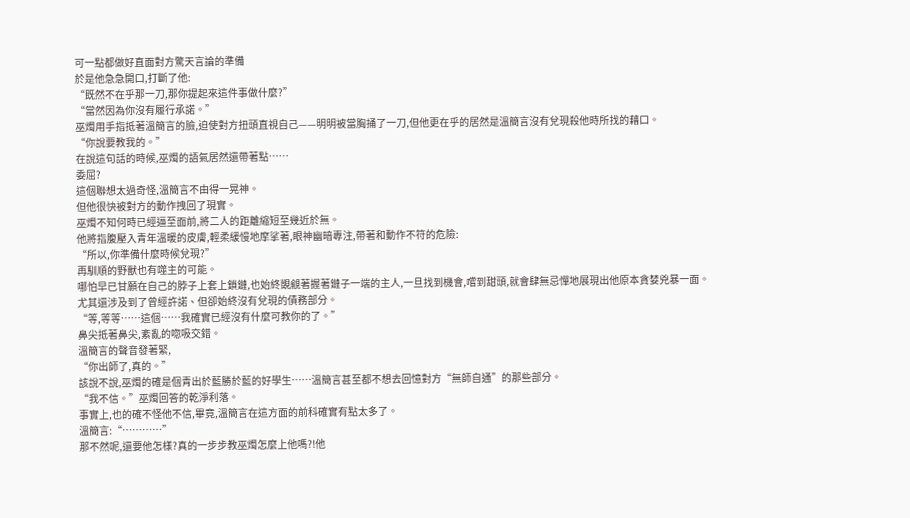可一點都做好直面對方驚天言論的準備
於是他急急開口,打斷了他:
“既然不在乎那一刀,那你提起來這件事做什麼?”
“當然因為你沒有履行承諾。”
巫燭用手指抵著溫簡言的臉,迫使對方扭頭直視自己——明明被當胸捅了一刀,但他更在乎的居然是溫簡言沒有兌現殺他時所找的藉口。
“你說要教我的。”
在說這句話的時候,巫燭的語氣居然還帶著點……
委屈?
這個聯想太過奇怪,溫簡言不由得一晃神。
但他很快被對方的動作拽回了現實。
巫燭不知何時已經逼至面前,將二人的距離縮短至幾近於無。
他將指腹壓入青年溫暖的皮膚,輕柔緩慢地摩挲著,眼神幽暗專注,帶著和動作不符的危險:
“所以,你準備什麼時候兌現?”
再馴順的野獸也有噬主的可能。
哪怕早已甘願在自己的脖子上套上鎖鏈,也始終覬覦著握著鏈子一端的主人,一旦找到機會,嚐到甜頭,就會肆無忌憚地展現出他原本貪婪兇暴一面。
尤其還涉及到了曾經許諾、但卻始終沒有兌現的債務部分。
“等,等等……這個……我確實已經沒有什麼可教你的了。”
鼻尖抵著鼻尖,紊亂的唿吸交錯。
溫簡言的聲音發著緊,
“你出師了,真的。”
該說不說,巫燭的確是個青出於藍勝於藍的好學生……溫簡言甚至都不想去回憶對方“無師自通”的那些部分。
“我不信。”巫燭回答的乾淨利落。
事實上,也的確不怪他不信,畢竟,溫簡言在這方面的前科確實有點太多了。
溫簡言:“…………”
那不然呢,還要他怎樣?真的一步步教巫燭怎麼上他嗎?!他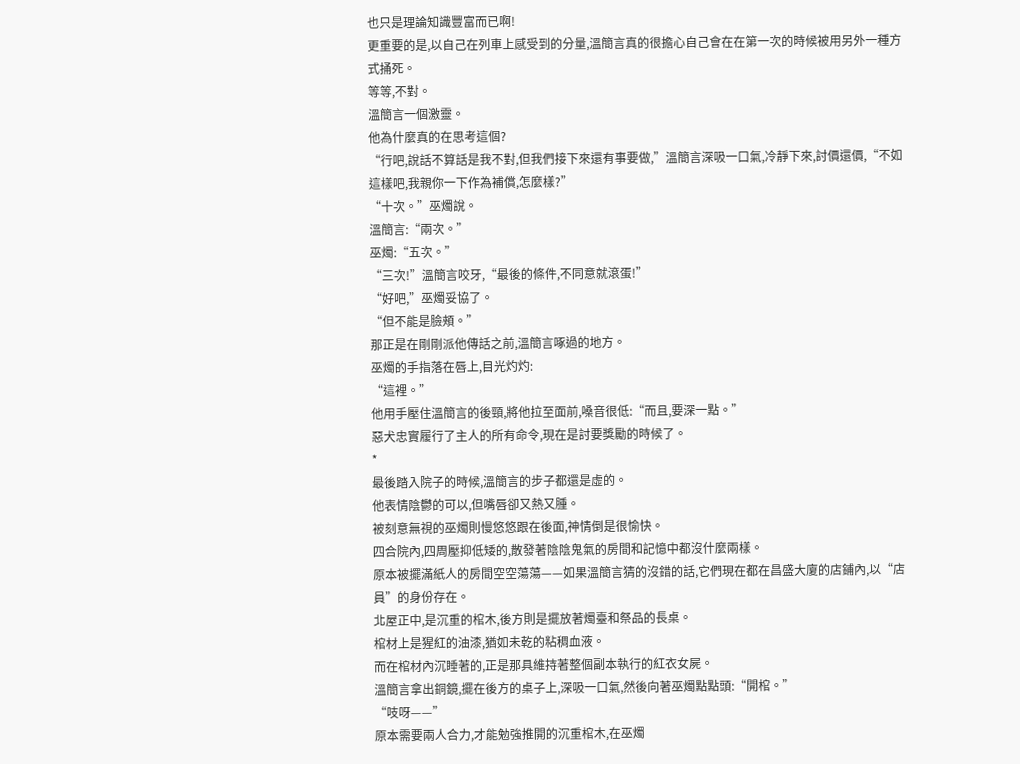也只是理論知識豐富而已啊!
更重要的是,以自己在列車上感受到的分量,溫簡言真的很擔心自己會在在第一次的時候被用另外一種方式捅死。
等等,不對。
溫簡言一個激靈。
他為什麼真的在思考這個?
“行吧,說話不算話是我不對,但我們接下來還有事要做,”溫簡言深吸一口氣,冷靜下來,討價還價,“不如這樣吧,我親你一下作為補償,怎麼樣?”
“十次。”巫燭說。
溫簡言:“兩次。”
巫燭:“五次。”
“三次!”溫簡言咬牙,“最後的條件,不同意就滾蛋!”
“好吧,”巫燭妥協了。
“但不能是臉頰。”
那正是在剛剛派他傳話之前,溫簡言啄過的地方。
巫燭的手指落在唇上,目光灼灼:
“這裡。”
他用手壓住溫簡言的後頸,將他拉至面前,嗓音很低:“而且,要深一點。”
惡犬忠實履行了主人的所有命令,現在是討要獎勵的時候了。
*
最後踏入院子的時候,溫簡言的步子都還是虛的。
他表情陰鬱的可以,但嘴唇卻又熱又腫。
被刻意無視的巫燭則慢悠悠跟在後面,神情倒是很愉快。
四合院內,四周壓抑低矮的,散發著陰陰鬼氣的房間和記憶中都沒什麼兩樣。
原本被擺滿紙人的房間空空蕩蕩——如果溫簡言猜的沒錯的話,它們現在都在昌盛大廈的店鋪內,以“店員”的身份存在。
北屋正中,是沉重的棺木,後方則是擺放著燭臺和祭品的長桌。
棺材上是猩紅的油漆,猶如未乾的粘稠血液。
而在棺材內沉睡著的,正是那具維持著整個副本執行的紅衣女屍。
溫簡言拿出銅鏡,擺在後方的桌子上,深吸一口氣,然後向著巫燭點點頭:“開棺。”
“吱呀——”
原本需要兩人合力,才能勉強推開的沉重棺木,在巫燭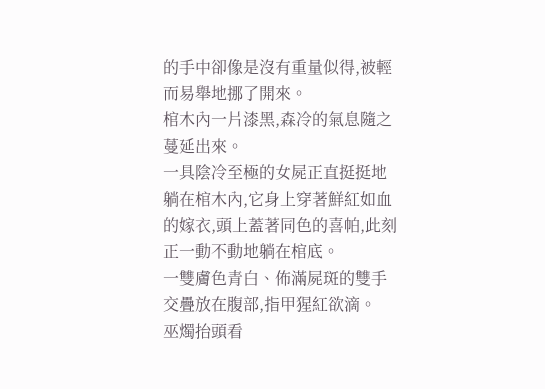的手中卻像是沒有重量似得,被輕而易舉地挪了開來。
棺木內一片漆黑,森冷的氣息隨之蔓延出來。
一具陰冷至極的女屍正直挺挺地躺在棺木內,它身上穿著鮮紅如血的嫁衣,頭上蓋著同色的喜帕,此刻正一動不動地躺在棺底。
一雙膚色青白、佈滿屍斑的雙手交疊放在腹部,指甲猩紅欲滴。
巫燭抬頭看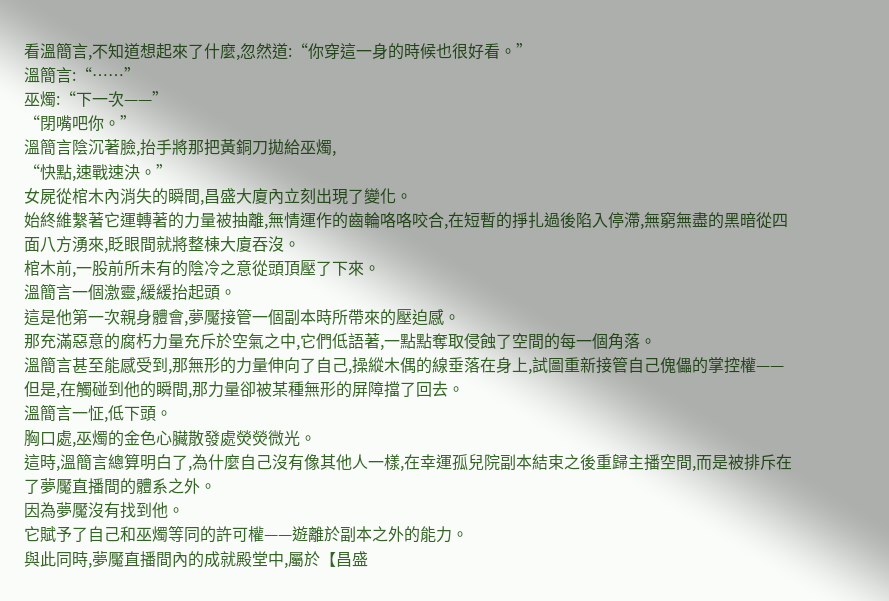看溫簡言,不知道想起來了什麼,忽然道:“你穿這一身的時候也很好看。”
溫簡言:“……”
巫燭:“下一次——”
“閉嘴吧你。”
溫簡言陰沉著臉,抬手將那把黃銅刀拋給巫燭,
“快點,速戰速決。”
女屍從棺木內消失的瞬間,昌盛大廈內立刻出現了變化。
始終維繫著它運轉著的力量被抽離,無情運作的齒輪咯咯咬合,在短暫的掙扎過後陷入停滯,無窮無盡的黑暗從四面八方湧來,眨眼間就將整棟大廈吞沒。
棺木前,一股前所未有的陰冷之意從頭頂壓了下來。
溫簡言一個激靈,緩緩抬起頭。
這是他第一次親身體會,夢魘接管一個副本時所帶來的壓迫感。
那充滿惡意的腐朽力量充斥於空氣之中,它們低語著,一點點奪取侵蝕了空間的每一個角落。
溫簡言甚至能感受到,那無形的力量伸向了自己,操縱木偶的線垂落在身上,試圖重新接管自己傀儡的掌控權——但是,在觸碰到他的瞬間,那力量卻被某種無形的屏障擋了回去。
溫簡言一怔,低下頭。
胸口處,巫燭的金色心臟散發處熒熒微光。
這時,溫簡言總算明白了,為什麼自己沒有像其他人一樣,在幸運孤兒院副本結束之後重歸主播空間,而是被排斥在了夢魘直播間的體系之外。
因為夢魘沒有找到他。
它賦予了自己和巫燭等同的許可權——遊離於副本之外的能力。
與此同時,夢魘直播間內的成就殿堂中,屬於【昌盛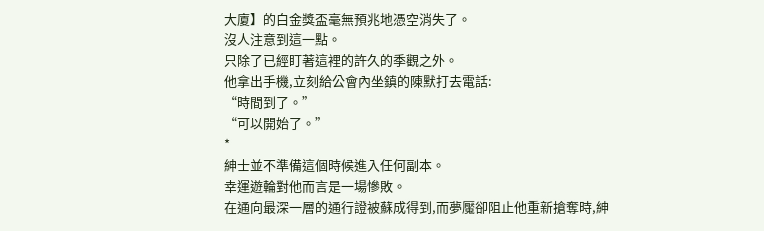大廈】的白金獎盃毫無預兆地憑空消失了。
沒人注意到這一點。
只除了已經盯著這裡的許久的季觀之外。
他拿出手機,立刻給公會內坐鎮的陳默打去電話:
“時間到了。”
“可以開始了。”
*
紳士並不準備這個時候進入任何副本。
幸運遊輪對他而言是一場慘敗。
在通向最深一層的通行證被蘇成得到,而夢魘卻阻止他重新搶奪時,紳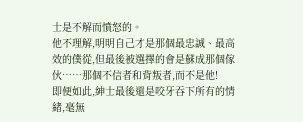士是不解而憤怒的。
他不理解,明明自己才是那個最忠誠、最高效的僕從,但最後被選擇的會是蘇成那個傢伙……那個不信者和背叛者,而不是他!
即便如此,紳士最後還是咬牙吞下所有的情緒,毫無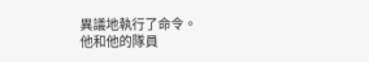異議地執行了命令。
他和他的隊員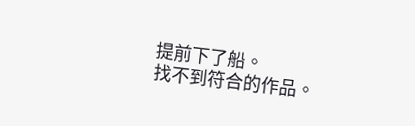提前下了船。
找不到符合的作品。